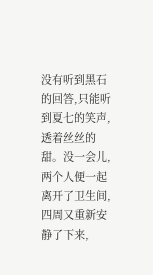没有听到黑石的回答,只能听到夏七的笑声,透着丝丝的甜。没一会儿,两个人便一起离开了卫生间,四周又重新安静了下来,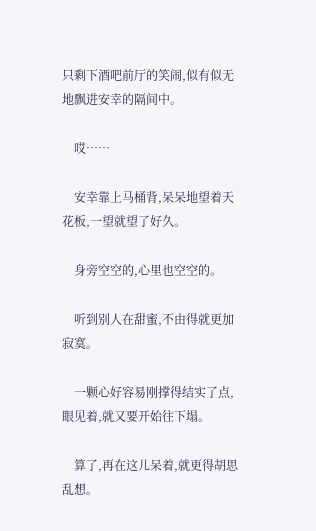只剩下酒吧前厅的笑闹,似有似无地飘进安幸的隔间中。

    哎……

    安幸靠上马桶背,呆呆地望着天花板,一望就望了好久。

    身旁空空的,心里也空空的。

    听到别人在甜蜜,不由得就更加寂寞。

    一颗心好容易刚撑得结实了点,眼见着,就又要开始往下塌。

    算了,再在这儿呆着,就更得胡思乱想。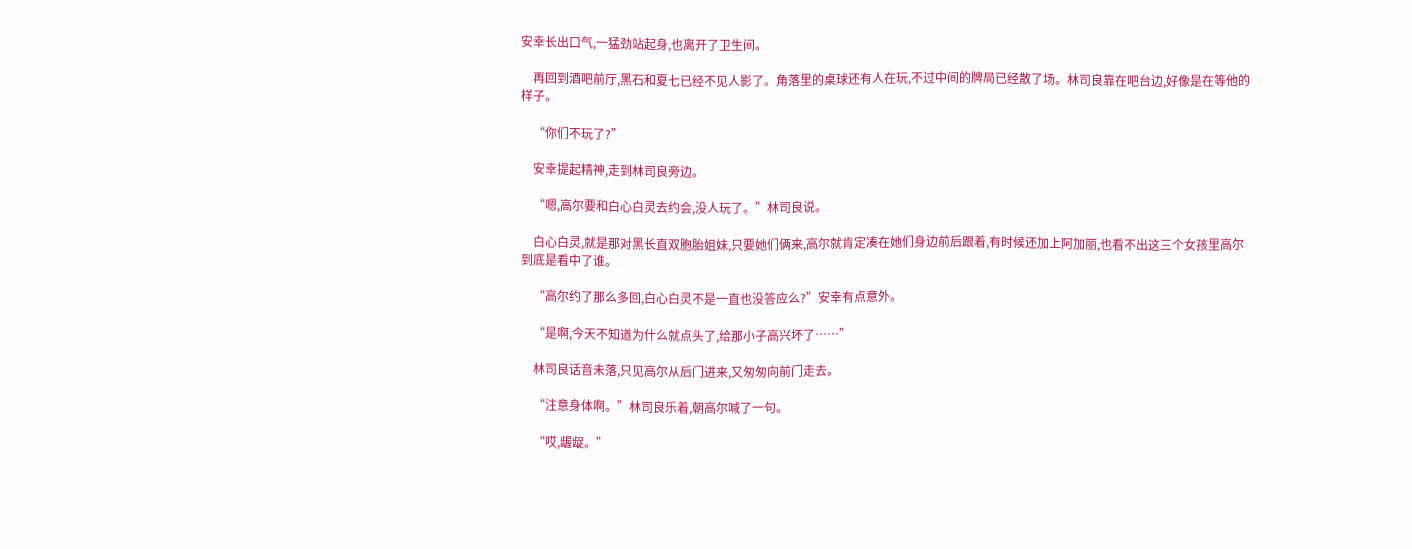安幸长出口气,一猛劲站起身,也离开了卫生间。

    再回到酒吧前厅,黑石和夏七已经不见人影了。角落里的桌球还有人在玩,不过中间的牌局已经散了场。林司良靠在吧台边,好像是在等他的样子。

    “你们不玩了?”

    安幸提起精神,走到林司良旁边。

    “嗯,高尔要和白心白灵去约会,没人玩了。”林司良说。

    白心白灵,就是那对黑长直双胞胎姐妹,只要她们俩来,高尔就肯定凑在她们身边前后跟着,有时候还加上阿加丽,也看不出这三个女孩里高尔到底是看中了谁。

    “高尔约了那么多回,白心白灵不是一直也没答应么?”安幸有点意外。

    “是啊,今天不知道为什么就点头了,给那小子高兴坏了……”

    林司良话音未落,只见高尔从后门进来,又匆匆向前门走去。

    “注意身体啊。”林司良乐着,朝高尔喊了一句。

    “哎,龌龊。”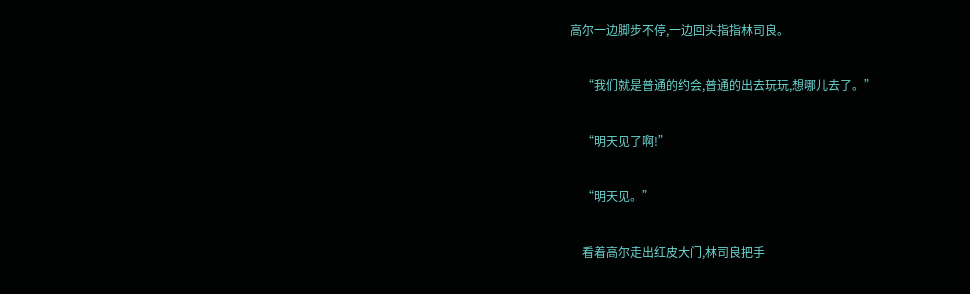高尔一边脚步不停,一边回头指指林司良。

    “我们就是普通的约会,普通的出去玩玩,想哪儿去了。”

    “明天见了啊!”

    “明天见。”

    看着高尔走出红皮大门,林司良把手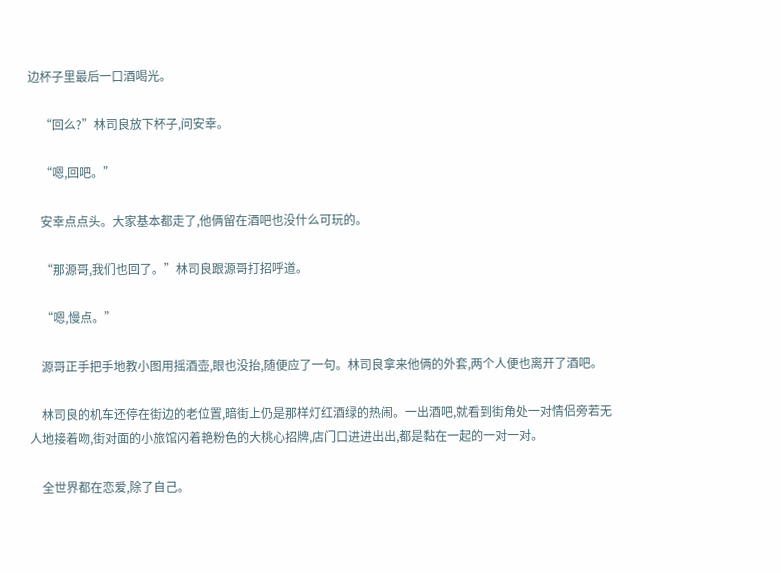边杯子里最后一口酒喝光。

    “回么?”林司良放下杯子,问安幸。

    “嗯,回吧。”

    安幸点点头。大家基本都走了,他俩留在酒吧也没什么可玩的。

    “那源哥,我们也回了。”林司良跟源哥打招呼道。

    “嗯,慢点。”

    源哥正手把手地教小图用摇酒壶,眼也没抬,随便应了一句。林司良拿来他俩的外套,两个人便也离开了酒吧。

    林司良的机车还停在街边的老位置,暗街上仍是那样灯红酒绿的热闹。一出酒吧,就看到街角处一对情侣旁若无人地接着吻,街对面的小旅馆闪着艳粉色的大桃心招牌,店门口进进出出,都是黏在一起的一对一对。

    全世界都在恋爱,除了自己。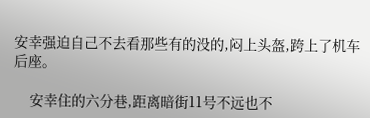安幸强迫自己不去看那些有的没的,闷上头盔,跨上了机车后座。

    安幸住的六分巷,距离暗街11号不远也不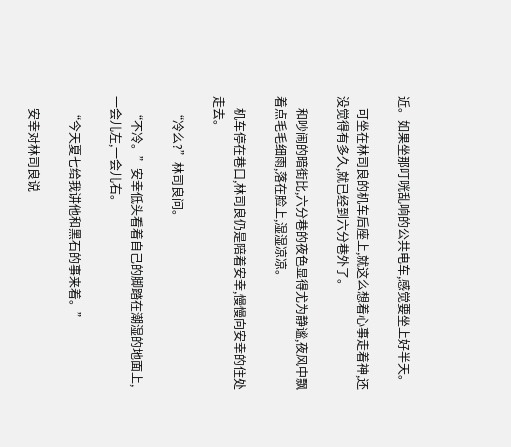近。如果坐那叮咣乱响的公共电车,感觉要坐上好半天。

    可坐在林司良的机车后座上,就这么想着心事走着神,还没觉得有多久,就已经到六分巷外了。

    和吵闹的暗街比,六分巷的夜色显得尤为静谧,夜风中飘着点毛毛细雨,落在脸上,湿湿凉凉。

    机车停在巷口,林司良仍是陪着安幸,慢慢向安幸的住处走去。

    “冷么?”林司良问。

    “不冷。”安幸低头看着自己的脚踏在潮湿的地面上,一会儿左,一会儿右。

    “今天夏七给我讲他和黑石的事来着。”

    安幸对林司良说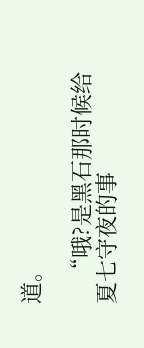道。

    “哦?是黑石那时候给夏七守夜的事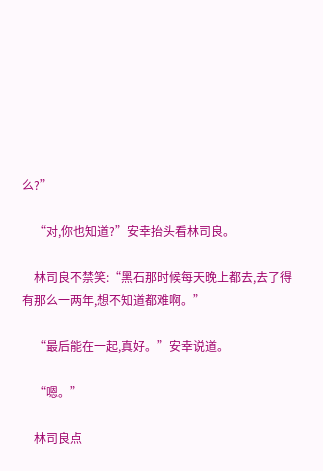么?”

    “对,你也知道?”安幸抬头看林司良。

    林司良不禁笑:“黑石那时候每天晚上都去,去了得有那么一两年,想不知道都难啊。”

    “最后能在一起,真好。”安幸说道。

    “嗯。”

    林司良点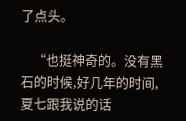了点头。

    “也挺神奇的。没有黑石的时候,好几年的时间,夏七跟我说的话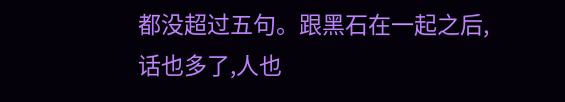都没超过五句。跟黑石在一起之后,话也多了,人也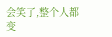会笑了,整个人都变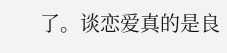了。谈恋爱真的是良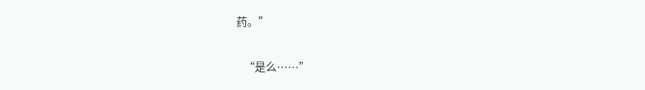药。”

    “是么……”